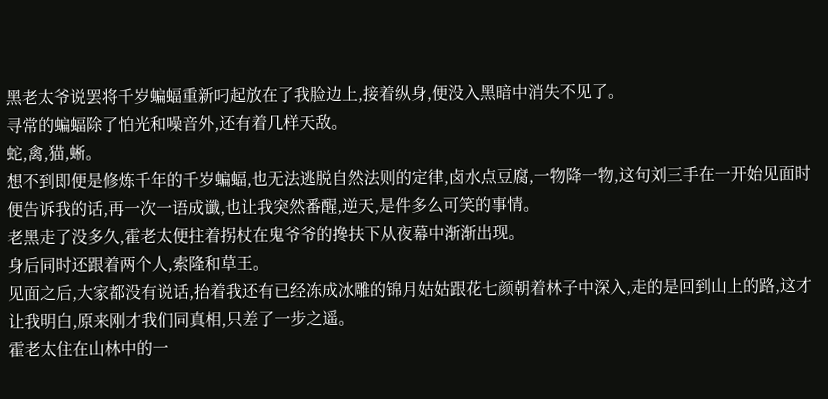黑老太爷说罢将千岁蝙蝠重新叼起放在了我脸边上,接着纵身,便没入黑暗中消失不见了。
寻常的蝙蝠除了怕光和噪音外,还有着几样天敌。
蛇,禽,猫,蜥。
想不到即便是修炼千年的千岁蝙蝠,也无法逃脱自然法则的定律,卤水点豆腐,一物降一物,这句刘三手在一开始见面时便告诉我的话,再一次一语成谶,也让我突然番醒,逆天,是件多么可笑的事情。
老黑走了没多久,霍老太便拄着拐杖在鬼爷爷的搀扶下从夜幕中渐渐出现。
身后同时还跟着两个人,索隆和草王。
见面之后,大家都没有说话,抬着我还有已经冻成冰雕的锦月姑姑跟花七颜朝着林子中深入,走的是回到山上的路,这才让我明白,原来刚才我们同真相,只差了一步之遥。
霍老太住在山林中的一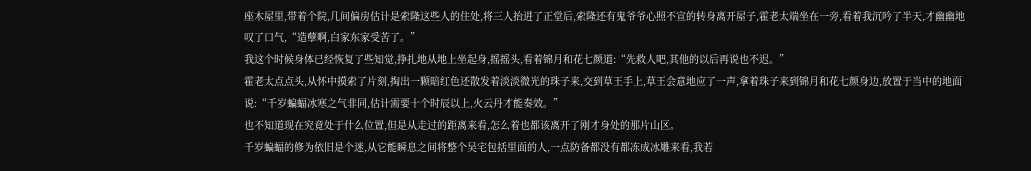座木屋里,带着个院,几间偏房估计是索隆这些人的住处,将三人抬进了正堂后,索隆还有鬼爷爷心照不宣的转身离开屋子,霍老太端坐在一旁,看着我沉吟了半天,才幽幽地叹了口气,“造孽啊,白家东家受苦了。”
我这个时候身体已经恢复了些知觉,挣扎地从地上坐起身,摇摇头,看着锦月和花七颜道:“先救人吧,其他的以后再说也不迟。”
霍老太点点头,从怀中摸索了片刻,掏出一颗暗红色还散发着淡淡微光的珠子来,交到草王手上,草王会意地应了一声,拿着珠子来到锦月和花七颜身边,放置于当中的地面说:“千岁蝙蝠冰寒之气非同,估计需要十个时辰以上,火云丹才能奏效。”
也不知道现在究竟处于什么位置,但是从走过的距离来看,怎么着也都该离开了刚才身处的那片山区。
千岁蝙蝠的修为依旧是个迷,从它能瞬息之间将整个吴宅包括里面的人,一点防备都没有都冻成冰雕来看,我若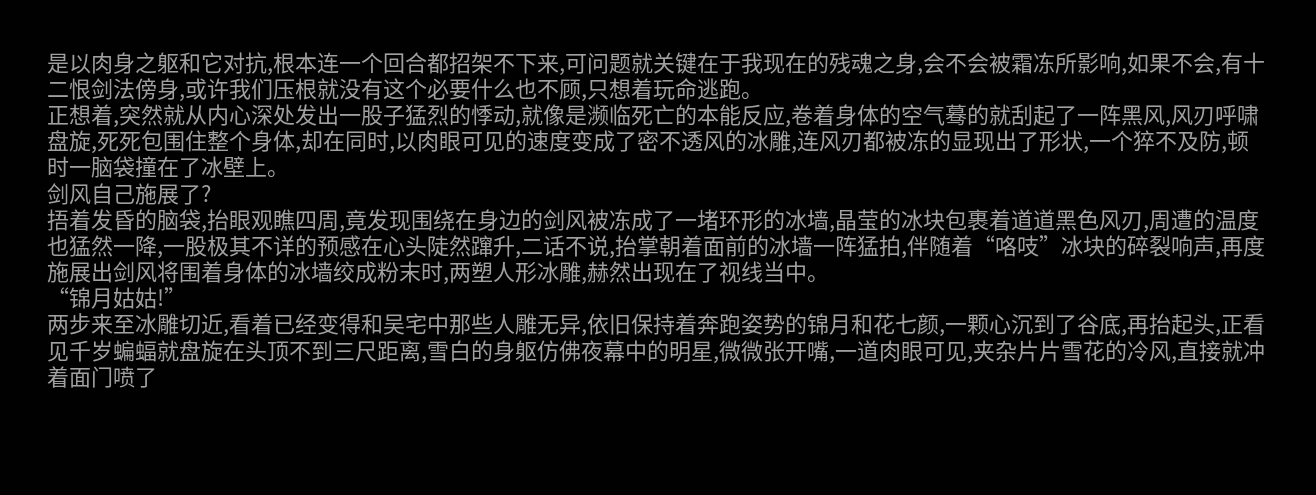是以肉身之躯和它对抗,根本连一个回合都招架不下来,可问题就关键在于我现在的残魂之身,会不会被霜冻所影响,如果不会,有十二恨剑法傍身,或许我们压根就没有这个必要什么也不顾,只想着玩命逃跑。
正想着,突然就从内心深处发出一股子猛烈的悸动,就像是濒临死亡的本能反应,卷着身体的空气蓦的就刮起了一阵黑风,风刃呼啸盘旋,死死包围住整个身体,却在同时,以肉眼可见的速度变成了密不透风的冰雕,连风刃都被冻的显现出了形状,一个猝不及防,顿时一脑袋撞在了冰壁上。
剑风自己施展了?
捂着发昏的脑袋,抬眼观瞧四周,竟发现围绕在身边的剑风被冻成了一堵环形的冰墙,晶莹的冰块包裹着道道黑色风刃,周遭的温度也猛然一降,一股极其不详的预感在心头陡然蹿升,二话不说,抬掌朝着面前的冰墙一阵猛拍,伴随着“咯吱”冰块的碎裂响声,再度施展出剑风将围着身体的冰墙绞成粉末时,两塑人形冰雕,赫然出现在了视线当中。
“锦月姑姑!”
两步来至冰雕切近,看着已经变得和吴宅中那些人雕无异,依旧保持着奔跑姿势的锦月和花七颜,一颗心沉到了谷底,再抬起头,正看见千岁蝙蝠就盘旋在头顶不到三尺距离,雪白的身躯仿佛夜幕中的明星,微微张开嘴,一道肉眼可见,夹杂片片雪花的冷风,直接就冲着面门喷了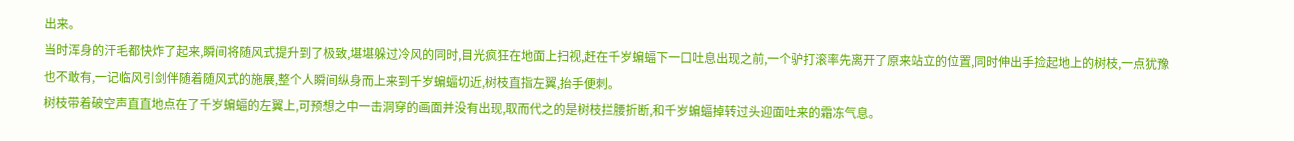出来。
当时浑身的汗毛都快炸了起来,瞬间将随风式提升到了极致,堪堪躲过冷风的同时,目光疯狂在地面上扫视,赶在千岁蝙蝠下一口吐息出现之前,一个驴打滚率先离开了原来站立的位置,同时伸出手捡起地上的树枝,一点犹豫也不敢有,一记临风引剑伴随着随风式的施展,整个人瞬间纵身而上来到千岁蝙蝠切近,树枝直指左翼,抬手便刺。
树枝带着破空声直直地点在了千岁蝙蝠的左翼上,可预想之中一击洞穿的画面并没有出现,取而代之的是树枝拦腰折断,和千岁蝙蝠掉转过头迎面吐来的霜冻气息。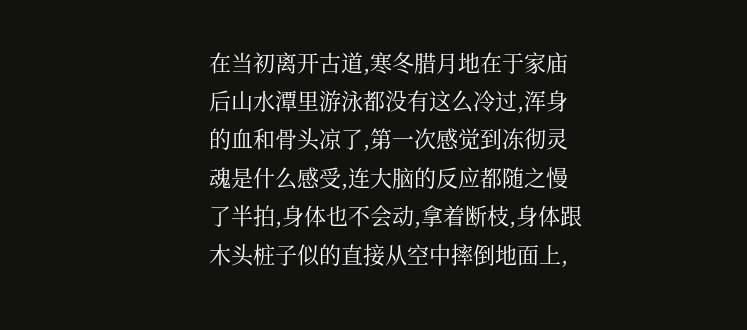在当初离开古道,寒冬腊月地在于家庙后山水潭里游泳都没有这么冷过,浑身的血和骨头凉了,第一次感觉到冻彻灵魂是什么感受,连大脑的反应都随之慢了半拍,身体也不会动,拿着断枝,身体跟木头桩子似的直接从空中摔倒地面上,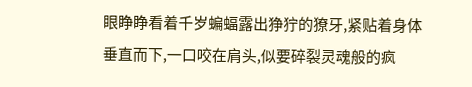眼睁睁看着千岁蝙蝠露出狰狞的獠牙,紧贴着身体垂直而下,一口咬在肩头,似要碎裂灵魂般的疯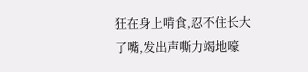狂在身上啃食,忍不住长大了嘴,发出声嘶力竭地嚎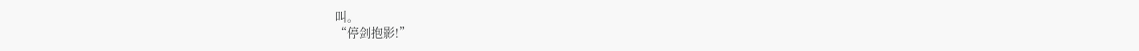叫。
“停剑抱影!”